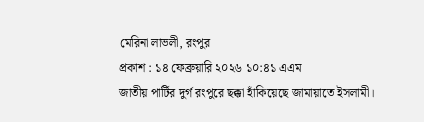মেরিনা লাভলী, রংপুর
প্রকাশ : ১৪ ফেব্রুয়ারি ২০২৬ ১০:৪১ এএম
জাতীয় পার্টির দুর্গ রংপুরে ছক্কা হাঁকিয়েছে জামায়াতে ইসলামী।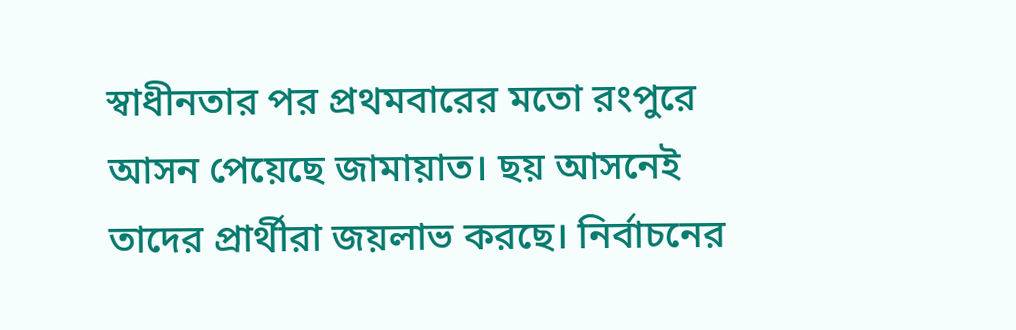স্বাধীনতার পর প্রথমবারের মতো রংপুরে আসন পেয়েছে জামায়াত। ছয় আসনেই তাদের প্রার্থীরা জয়লাভ করছে। নির্বাচনের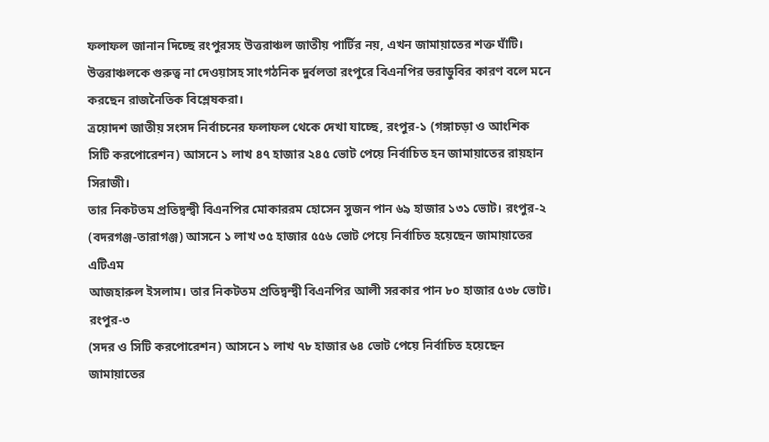ফলাফল জানান দিচ্ছে রংপুরসহ উত্তরাঞ্চল জাতীয় পার্টির নয়, এখন জামায়াতের শক্ত ঘাঁটি। উত্তরাঞ্চলকে গুরুত্ব না দেওয়াসহ সাংগঠনিক দুর্বলতা রংপুরে বিএনপির ভরাডুবির কারণ বলে মনে করছেন রাজনৈতিক বিশ্লেষকরা।
ত্রয়োদশ জাতীয় সংসদ নির্বাচনের ফলাফল থেকে দেখা যাচ্ছে, রংপুর-১ (গঙ্গাচড়া ও আংশিক
সিটি করপোরেশন) আসনে ১ লাখ ৪৭ হাজার ২৪৫ ভোট পেয়ে নির্বাচিত হন জামায়াতের রায়হান সিরাজী।
তার নিকটতম প্রতিদ্বন্দ্বী বিএনপির মোকাররম হোসেন সুজন পান ৬৯ হাজার ১৩১ ভোট। রংপুর-২
(বদরগঞ্জ-তারাগঞ্জ) আসনে ১ লাখ ৩৫ হাজার ৫৫৬ ভোট পেয়ে নির্বাচিত হয়েছেন জামায়াতের এটিএম
আজহারুল ইসলাম। তার নিকটতম প্রতিদ্বন্দ্বী বিএনপির আলী সরকার পান ৮০ হাজার ৫৩৮ ভোট। রংপুর-৩
(সদর ও সিটি করপোরেশন) আসনে ১ লাখ ৭৮ হাজার ৬৪ ভোট পেয়ে নির্বাচিত হয়েছেন জামায়াতের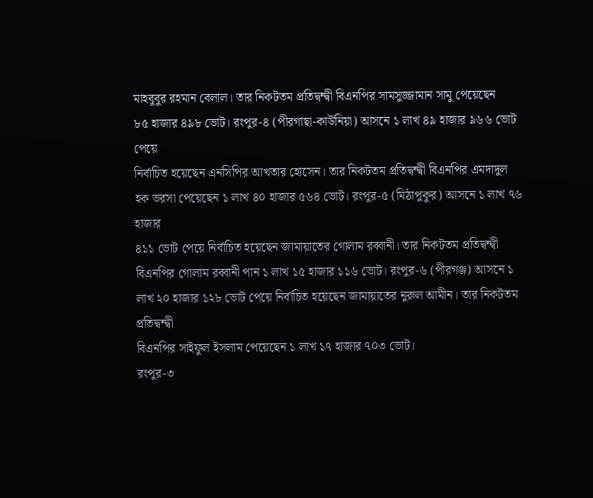মাহবুবুর রহমান বেলাল। তার নিকটতম প্রতিদ্বন্দ্বী বিএনপির সামসুজ্জামান সামু পেয়েছেন
৮৫ হাজার ৪৯৮ ভোট। রংপুর-৪ (পীরগাছা-কাউনিয়া) আসনে ১ লাখ ৪৯ হাজার ৯৬৬ ভোট পেয়ে
নির্বাচিত হয়েছেন এনসিপির আখতার হোসেন। তার নিকটতম প্রতিদ্বন্দ্বী বিএনপির এমদাদুল
হক ভরসা পেয়েছেন ১ লাখ ৪০ হাজার ৫৬৪ ভোট। রংপুর-৫ (মিঠাপুকুর) আসনে ১ লাখ ৭৬ হাজার
৪১১ ভোট পেয়ে নির্বাচিত হয়েছেন জামায়াতের গোলাম রব্বানী। তার নিকটতম প্রতিদ্বন্দ্বী
বিএনপির গোলাম রব্বানী পান ১ লাখ ১৫ হাজার ১১৬ ভোট। রংপুর-৬ (পীরগঞ্জ) আসনে ১
লাখ ২০ হাজার ১২৮ ভোট পেয়ে নির্বাচিত হয়েছেন জামায়াতের নুরুল আমীন। তার নিকটতম প্রতিদ্বন্দ্বী
বিএনপির সাইফুল ইসলাম পেয়েছেন ১ লাখ ১৭ হাজার ৭০৩ ভোট।
রংপুর-৩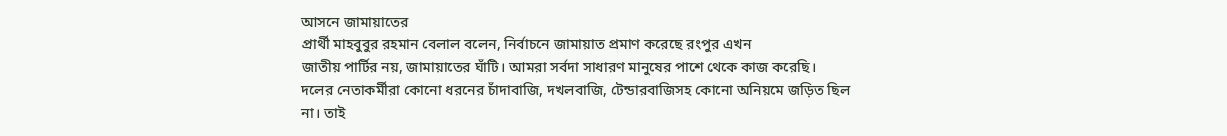আসনে জামায়াতের
প্রার্থী মাহবুবুর রহমান বেলাল বলেন, নির্বাচনে জামায়াত প্রমাণ করেছে রংপুর এখন
জাতীয় পার্টির নয়, জামায়াতের ঘাঁটি। আমরা সর্বদা সাধারণ মানুষের পাশে থেকে কাজ করেছি।
দলের নেতাকর্মীরা কোনো ধরনের চাঁদাবাজি, দখলবাজি, টেন্ডারবাজিসহ কোনো অনিয়মে জড়িত ছিল
না। তাই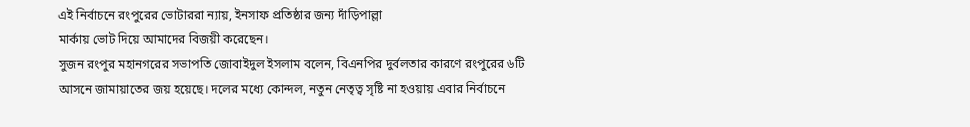এই নির্বাচনে রংপুরের ভোটাররা ন্যায়, ইনসাফ প্রতিষ্ঠার জন্য দাঁড়িপাল্লা
মার্কায় ভোট দিয়ে আমাদের বিজয়ী করেছেন।
সুজন রংপুর মহানগরের সভাপতি জোবাইদুল ইসলাম বলেন, বিএনপির দুর্বলতার কারণে রংপুরের ৬টি
আসনে জামায়াতের জয় হয়েছে। দলের মধ্যে কোন্দল, নতুন নেতৃত্ব সৃষ্টি না হওয়ায় এবার নির্বাচনে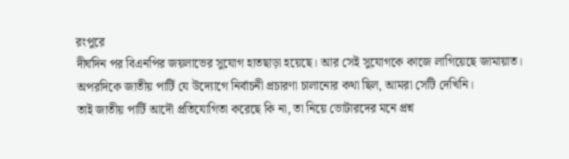রংপুরে
দীর্ঘদিন পর বিএনপির জয়লাভের সুযোগ হাতছাড়া হয়েছে। আর সেই সুযোগকে কাজে লাগিয়েছে জামায়াত।
অপরদিকে জাতীয় পার্টি যে উদ্যোগে নির্বাচনী প্রচারণা চালানোর কথা ছিল, আমরা সেটি দেখিনি।
তাই জাতীয় পার্টি আদৌ প্রতিযোগিতা করেছে কি না, তা নিয়ে ভোটারদের মনে প্রশ্ন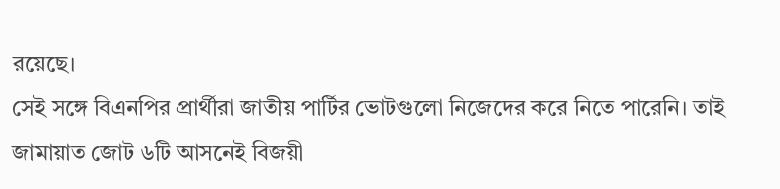রয়েছে।
সেই সঙ্গে বিএনপির প্রার্থীরা জাতীয় পার্টির ভোটগুলো নিজেদের করে নিতে পারেনি। তাই
জামায়াত জোট ৬টি আসনেই বিজয়ী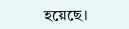হয়েছে।